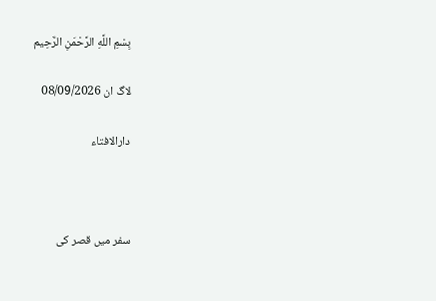بِسْمِ اللَّهِ الرَّحْمَنِ الرَّحِيم

لاگ ان 08/09/2026

دارالافتاء



سفر میں قصر كى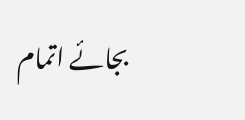بجائے اتمام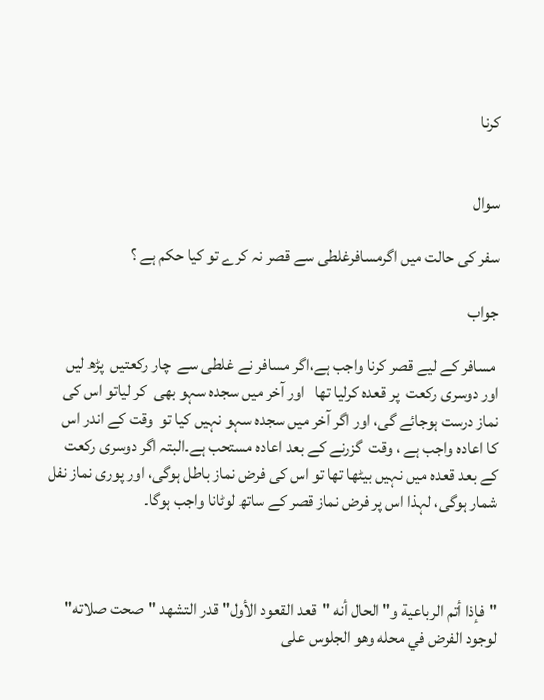کرنا


سوال

سفر کی حالت میں اگرمسافرغلطی سے قصر نہ کرے تو کیا حکم ہے ؟

جواب

 مسافر کے لیے قصر کرنا واجب ہے،اگر مسافر نے غلطی سے  چار رکعتیں  پڑھ لیں اور دوسری رکعت  پر قعدہ کرلیا تھا   اور آخر میں سجدہ سہو بھی  کر لیاتو اس کی نماز درست ہوجائے گی، اور اگر آخر میں سجدہ سہو نہیں کیا تو  وقت کے اندر اس کا اعادہ واجب ہے ، وقت  گزرنے کے بعد اعادہ مستحب ہے۔البتہ اگر دوسری رکعت کے بعد قعدہ میں نہیں بیٹھا تھا تو اس کی فرض نماز باطل ہوگی، اور پوری نماز نفل شمار ہوگی، لہذا اس پر فرض نماز قصر کے ساتھ لوٹانا واجب ہوگا۔



"فإذا ‌أتم ‌الرباعية و" الحال أنه "قعد القعود الأول" قدر التشهد "صحت صلاته" لوجود الفرض في محله وهو الجلوس على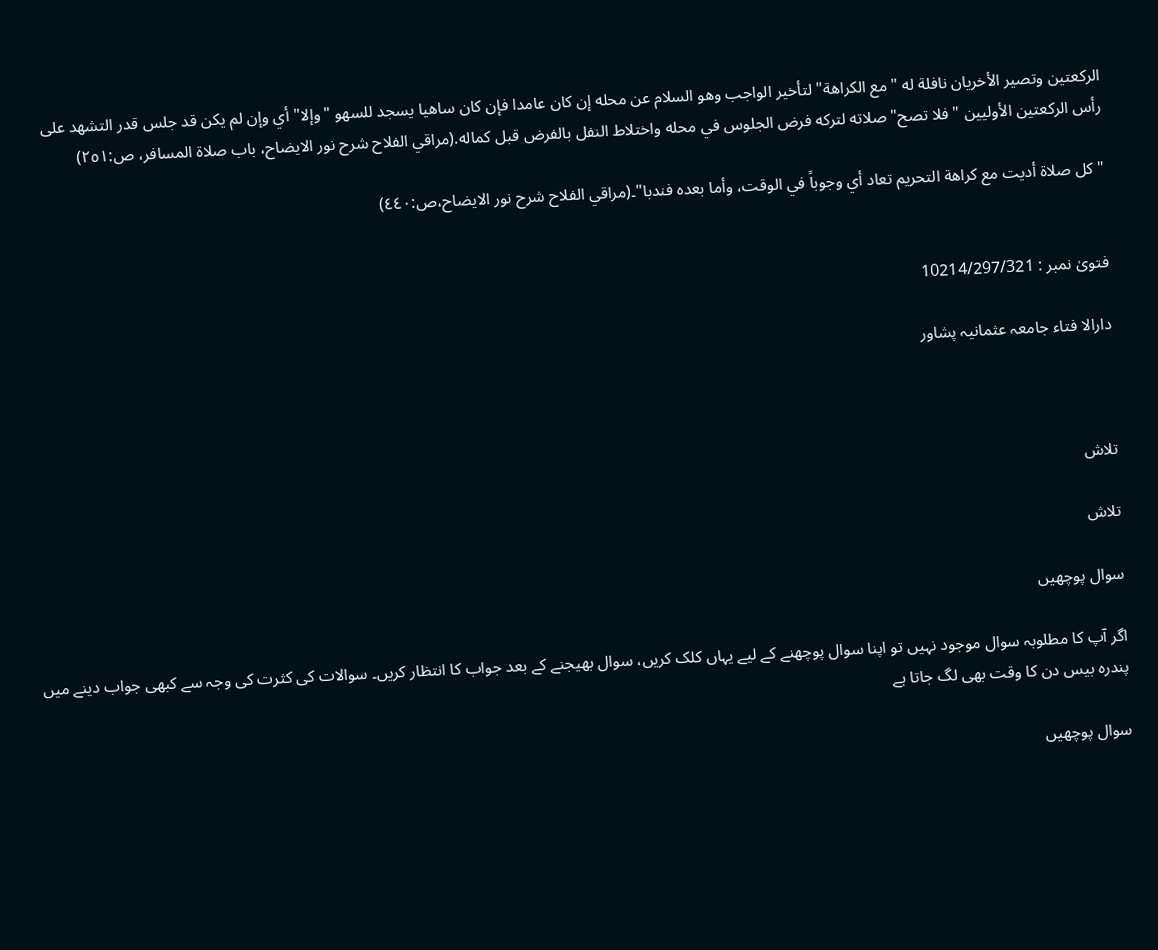الركعتين وتصير الأخريان نافلة له "مع الكراهة" لتأخير الواجب وهو السلام عن محله إن كان عامدا فإن كان ساهيا يسجد للسهو "وإلا" أي وإن لم يكن قد جلس قدر التشهد على رأس الركعتين الأوليين "فلا تصح" صلاته لتركه فرض الجلوس في محله واختلاط النفل بالفرض قبل كماله.(مراقي الفلاح شرح نور الايضاح، باب صلاة المسافر، ص:٢٥١)

"كل صلاة أديت مع كراهة التحريم تعاد أي وجوباً في الوقت، وأما بعده فندبا"۔(مراقي الفلاح شرح نور الايضاح،ص:٤٤٠)


فتویٰ نمبر : 10214/297/321

دارالا فتاء جامعہ عثمانیہ پشاور



تلاش

تلاش

سوال پوچھیں

اگر آپ کا مطلوبہ سوال موجود نہیں تو اپنا سوال پوچھنے کے لیے یہاں کلک کریں، سوال بھیجنے کے بعد جواب کا انتظار کریں۔ سوالات کی کثرت کی وجہ سے کبھی جواب دینے میں پندرہ بیس دن کا وقت بھی لگ جاتا ہے

سوال پوچھیں